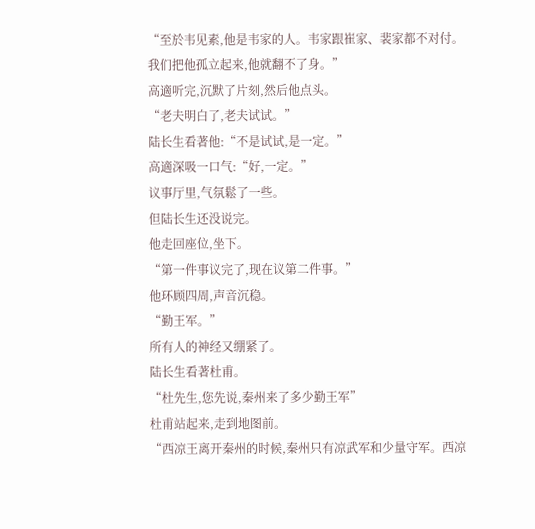“至於韦见素,他是韦家的人。韦家跟崔家、裴家都不对付。我们把他孤立起来,他就翻不了身。”
高適听完,沉默了片刻,然后他点头。
“老夫明白了,老夫试试。”
陆长生看著他:“不是试试,是一定。”
高適深吸一口气:“好,一定。”
议事厅里,气氛鬆了一些。
但陆长生还没说完。
他走回座位,坐下。
“第一件事议完了,现在议第二件事。”
他环顾四周,声音沉稳。
“勤王军。”
所有人的神经又绷紧了。
陆长生看著杜甫。
“杜先生,您先说,秦州来了多少勤王军”
杜甫站起来,走到地图前。
“西凉王离开秦州的时候,秦州只有凉武军和少量守军。西凉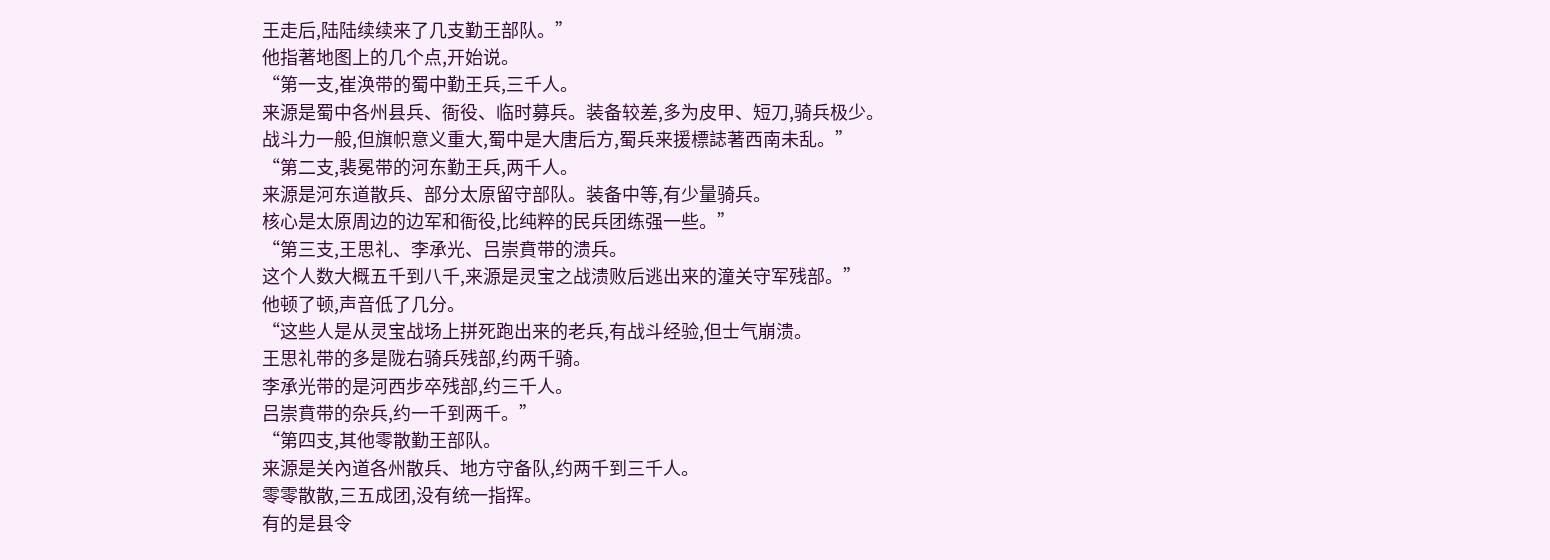王走后,陆陆续续来了几支勤王部队。”
他指著地图上的几个点,开始说。
“第一支,崔涣带的蜀中勤王兵,三千人。
来源是蜀中各州县兵、衙役、临时募兵。装备较差,多为皮甲、短刀,骑兵极少。
战斗力一般,但旗帜意义重大,蜀中是大唐后方,蜀兵来援標誌著西南未乱。”
“第二支,裴冕带的河东勤王兵,两千人。
来源是河东道散兵、部分太原留守部队。装备中等,有少量骑兵。
核心是太原周边的边军和衙役,比纯粹的民兵团练强一些。”
“第三支,王思礼、李承光、吕崇賁带的溃兵。
这个人数大概五千到八千,来源是灵宝之战溃败后逃出来的潼关守军残部。”
他顿了顿,声音低了几分。
“这些人是从灵宝战场上拼死跑出来的老兵,有战斗经验,但士气崩溃。
王思礼带的多是陇右骑兵残部,约两千骑。
李承光带的是河西步卒残部,约三千人。
吕崇賁带的杂兵,约一千到两千。”
“第四支,其他零散勤王部队。
来源是关內道各州散兵、地方守备队,约两千到三千人。
零零散散,三五成团,没有统一指挥。
有的是县令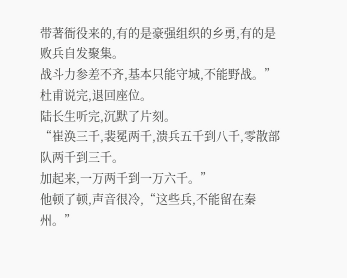带著衙役来的,有的是豪强组织的乡勇,有的是败兵自发聚集。
战斗力参差不齐,基本只能守城,不能野战。”
杜甫说完,退回座位。
陆长生听完,沉默了片刻。
“崔涣三千,裴冕两千,溃兵五千到八千,零散部队两千到三千。
加起来,一万两千到一万六千。”
他顿了顿,声音很冷,“这些兵,不能留在秦州。”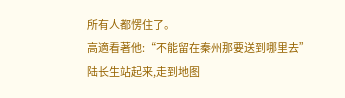所有人都愣住了。
高適看著他:“不能留在秦州那要送到哪里去”
陆长生站起来,走到地图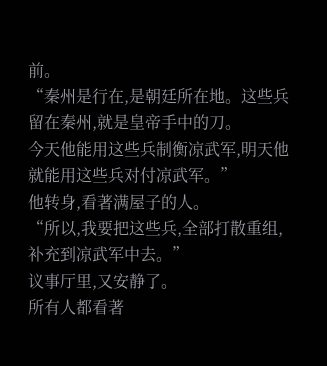前。
“秦州是行在,是朝廷所在地。这些兵留在秦州,就是皇帝手中的刀。
今天他能用这些兵制衡凉武军,明天他就能用这些兵对付凉武军。”
他转身,看著满屋子的人。
“所以,我要把这些兵,全部打散重组,补充到凉武军中去。”
议事厅里,又安静了。
所有人都看著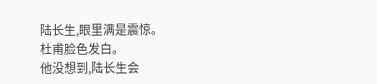陆长生,眼里满是震惊。
杜甫脸色发白。
他没想到,陆长生会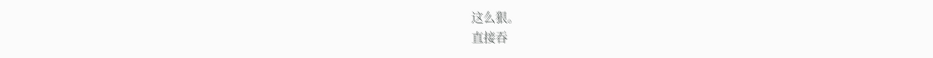这么狠。
直接吞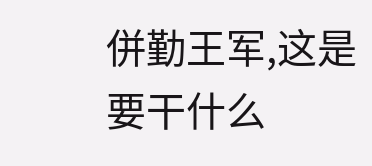併勤王军,这是要干什么